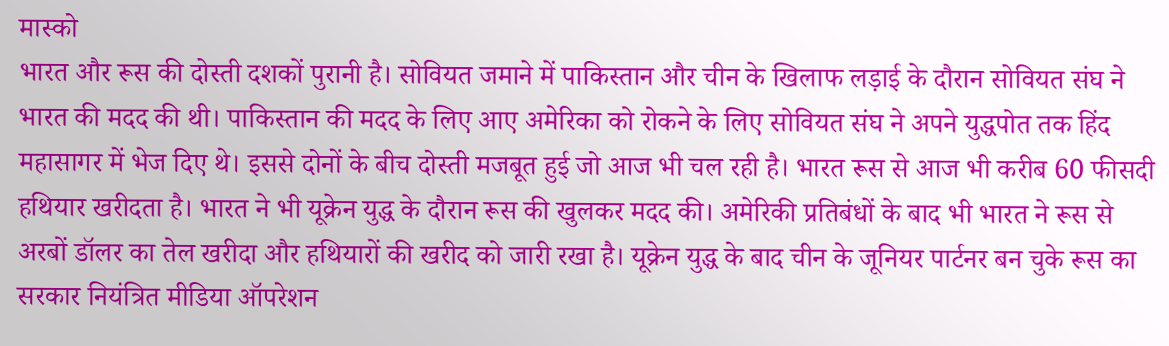मास्को
भारत और रूस की दोस्ती दशकों पुरानी है। सोवियत जमाने में पाकिस्तान और चीन के खिलाफ लड़ाई के दौरान सोवियत संघ ने भारत की मदद की थी। पाकिस्तान की मदद के लिए आए अमेरिका को रोकने के लिए सोवियत संघ ने अपने युद्धपोत तक हिंद महासागर में भेज दिए थे। इससे दोनों के बीच दोस्ती मजबूत हुई जो आज भी चल रही है। भारत रूस से आज भी करीब 60 फीसदी हथियार खरीदता है। भारत ने भी यूक्रेन युद्ध के दौरान रूस की खुलकर मदद की। अमेरिकी प्रतिबंधों के बाद भी भारत ने रूस से अरबों डॉलर का तेल खरीदा और हथियारों की खरीद को जारी रखा है। यूक्रेन युद्ध के बाद चीन के जूनियर पार्टनर बन चुके रूस का सरकार नियंत्रित मीडिया ऑपरेशन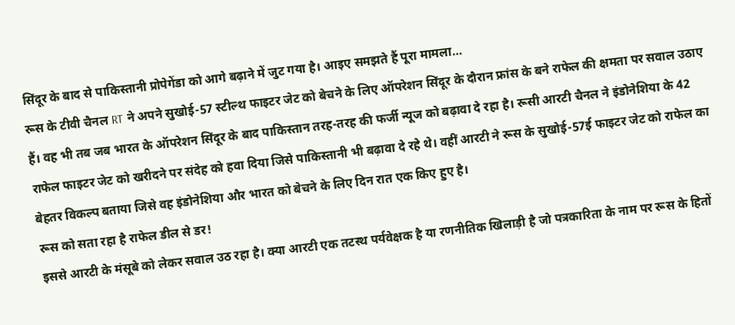सिंदूर के बाद से पाकिस्तानी प्रोपेगेंडा को आगे बढ़ाने में जुट गया है। आइए समझते हैं पूरा मामला…
रूस के टीवी चैनल RT ने अपने सुखोई-57 स्टील्थ फाइटर जेट को बेचने के लिए ऑपरेशन सिंदूर के दौरान फ्रांस के बने राफेल की क्षमता पर सवाल उठाए हैं। वह भी तब जब भारत के ऑपरेशन सिंदूर के बाद पाकिस्तान तरह-तरह की फर्जी न्यूज को बढ़ावा दे रहा है। रूसी आरटी चैनल ने इंडोनेशिया के 42 राफेल फाइटर जेट को खरीदने पर संदेह को हवा दिया जिसे पाकिस्तानी भी बढ़ावा दे रहे थे। वहीं आरटी ने रूस के सुखोई-57ई फाइटर जेट को राफेल का बेहतर विकल्प बताया जिसे वह इंडोनेशिया और भारत को बेचने के लिए दिन रात एक किए हुए है।
रूस को सता रहा है राफेल डील से डर!
इससे आरटी के मंसूबे को लेकर सवाल उठ रहा है। क्या आरटी एक तटस्थ पर्यवेक्षक है या रणनीतिक खिलाड़ी है जो पत्रकारिता के नाम पर रूस के हितों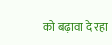को बढ़ावा दे रहा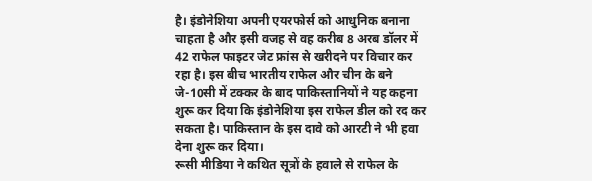है। इंडोनेशिया अपनी एयरफोर्स को आधुनिक बनाना चाहता है और इसी वजह से वह करीब 8 अरब डॉलर में 42 राफेल फाइटर जेट फ्रांस से खरीदने पर विचार कर रहा है। इस बीच भारतीय राफेल और चीन के बने जे-10सी में टक्कर के बाद पाकिस्तानियों ने यह कहना शुरू कर दिया कि इंडोनेशिया इस राफेल डील को रद कर सकता है। पाकिस्तान के इस दावे को आरटी ने भी हवा देना शुरू कर दिया।
रूसी मीडिया ने कथित सूत्रों के हवाले से राफेल के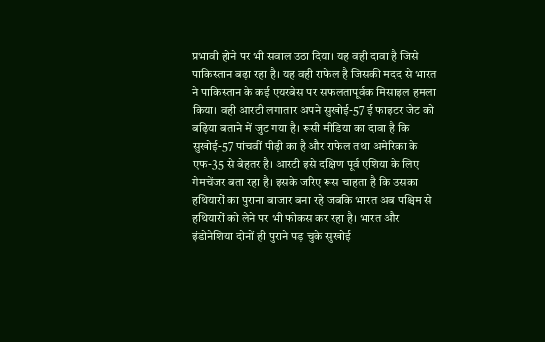प्रभावी होने पर भी सवाल उठा दिया। यह वही दावा है जिसे पाकिस्तान बढ़ा रहा है। यह वही राफेल है जिसकी मदद से भारत ने पाकिस्तान के कई एयरबेस पर सफलतापूर्वक मिसाइल हमला किया। वही आरटी लगातार अपने सुखोई-57 ई फाइटर जेट को बढ़िया बताने में जुट गया है। रूसी मीडिया का दावा है कि सुखोई-57 पांचवीं पीढ़ी का है और राफेल तथा अमेरिका के एफ-35 से बेहतर है। आरटी इसे दक्षिण पूर्व एशिया के लिए गेमचेंजर बता रहा है। इसके जरिए रूस चाहता है कि उसका हथियारों का पुराना बाजार बना रहे जबकि भारत अब पश्चिम से हथियारों को लेने पर भी फोकस कर रहा है। भारत और इंडोनेशिया दोनों ही पुराने पड़ चुके सुखोई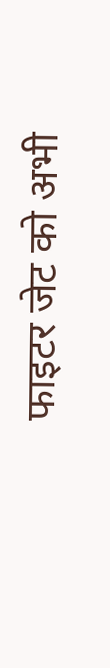फाइटर जेट को अभी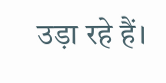उड़ा रहे हैं।